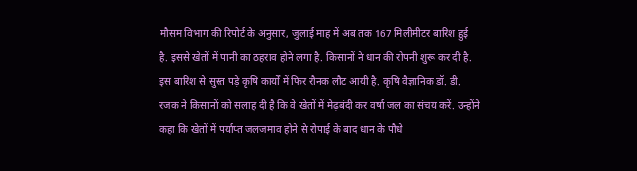मौसम विभाग की रिपोर्ट के अनुसार, जुलाई माह में अब तक 167 मिलीमीटर बारिश हुई है. इससे खेतों में पानी का ठहराव होने लगा है. किसानों ने धान की रोपनी शुरू कर दी है. इस बारिश से सुस्त पड़े कृषि कार्यों में फिर रौनक लौट आयी है. कृषि वैज्ञानिक डॉ. डी. रजक ने किसानों को सलाह दी है कि वे खेतों में मेढ़बंदी कर वर्षा जल का संचय करें. उन्होंने कहा कि खेतों में पर्याप्त जलजमाव होने से रोपाई के बाद धान के पौधे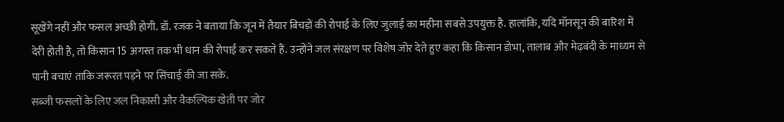सूखेंगे नहीं और फसल अच्छी होगी. डॉ. रजक ने बताया कि जून में तैयार बिचड़ों की रोपाई के लिए जुलाई का महीना सबसे उपयुक्त है. हालांकि, यदि मॉनसून की बारिश में देरी होती है, तो किसान 15 अगस्त तक भी धान की रोपाई कर सकते हैं. उन्होंने जल संरक्षण पर विशेष जोर देते हुए कहा कि किसान डोभा, तालाब और मेढ़बंदी के माध्यम से पानी बचाएं ताकि जरूरत पड़ने पर सिंचाई की जा सके.
सब्जी फसलों के लिए जल निकासी और वैकल्पिक खेती पर जोर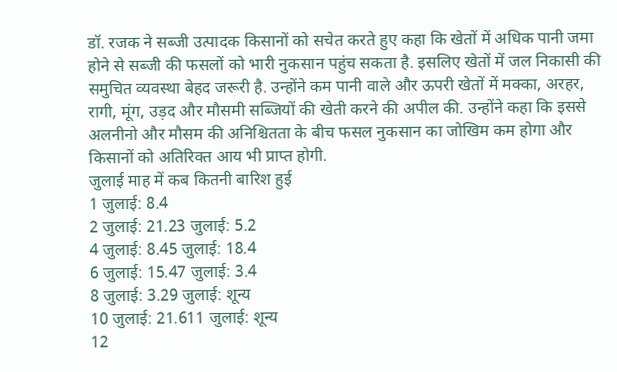डॉ. रजक ने सब्जी उत्पादक किसानों को सचेत करते हुए कहा कि खेतों में अधिक पानी जमा होने से सब्जी की फसलों को भारी नुकसान पहुंच सकता है. इसलिए खेतों में जल निकासी की समुचित व्यवस्था बेहद जरूरी है. उन्होंने कम पानी वाले और ऊपरी खेतों में मक्का, अरहर, रागी, मूंग, उड़द और मौसमी सब्जियों की खेती करने की अपील की. उन्होंने कहा कि इससे अलनीनो और मौसम की अनिश्चितता के बीच फसल नुकसान का जोखिम कम होगा और किसानों को अतिरिक्त आय भी प्राप्त होगी.
जुलाई माह में कब कितनी बारिश हुई
1 जुलाई: 8.4
2 जुलाई: 21.23 जुलाई: 5.2
4 जुलाई: 8.45 जुलाई: 18.4
6 जुलाई: 15.47 जुलाई: 3.4
8 जुलाई: 3.29 जुलाई: शून्य
10 जुलाई: 21.611 जुलाई: शून्य
12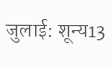जुलाई: शून्य13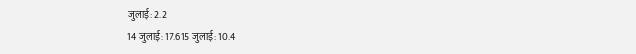जुलाई: 2.2
14 जुलाई: 17.615 जुलाई: 10.4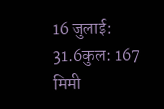16 जुलाई: 31.6कुल: 167 मिमी